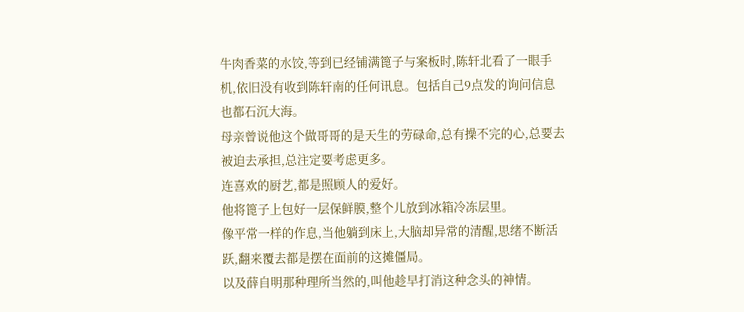牛肉香菜的水饺,等到已经铺满篦子与案板时,陈轩北看了一眼手机,依旧没有收到陈轩南的任何讯息。包括自己9点发的询问信息也都石沉大海。
母亲曾说他这个做哥哥的是天生的劳碌命,总有操不完的心,总要去被迫去承担,总注定要考虑更多。
连喜欢的厨艺,都是照顾人的爱好。
他将篦子上包好一层保鲜膜,整个儿放到冰箱冷冻层里。
像平常一样的作息,当他躺到床上,大脑却异常的清醒,思绪不断活跃,翻来覆去都是摆在面前的这摊僵局。
以及薛自明那种理所当然的,叫他趁早打消这种念头的神情。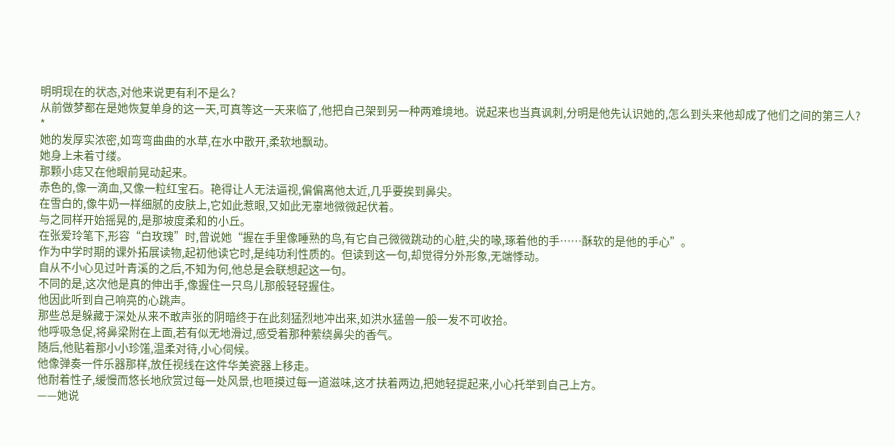明明现在的状态,对他来说更有利不是么?
从前做梦都在是她恢复单身的这一天,可真等这一天来临了,他把自己架到另一种两难境地。说起来也当真讽刺,分明是他先认识她的,怎么到头来他却成了他们之间的第三人?
*
她的发厚实浓密,如弯弯曲曲的水草,在水中散开,柔软地飘动。
她身上未着寸缕。
那颗小痣又在他眼前晃动起来。
赤色的,像一滴血,又像一粒红宝石。艳得让人无法逼视,偏偏离他太近,几乎要挨到鼻尖。
在雪白的,像牛奶一样细腻的皮肤上,它如此惹眼,又如此无辜地微微起伏着。
与之同样开始摇晃的,是那坡度柔和的小丘。
在张爱玲笔下,形容“白玫瑰”时,曾说她“握在手里像睡熟的鸟,有它自己微微跳动的心脏,尖的喙,琢着他的手……酥软的是他的手心”。
作为中学时期的课外拓展读物,起初他读它时,是纯功利性质的。但读到这一句,却觉得分外形象,无端悸动。
自从不小心见过叶青溪的之后,不知为何,他总是会联想起这一句。
不同的是,这次他是真的伸出手,像握住一只鸟儿那般轻轻握住。
他因此听到自己响亮的心跳声。
那些总是躲藏于深处从来不敢声张的阴暗终于在此刻猛烈地冲出来,如洪水猛兽一般一发不可收拾。
他呼吸急促,将鼻梁附在上面,若有似无地滑过,感受着那种萦绕鼻尖的香气。
随后,他贴着那小小珍馐,温柔对待,小心伺候。
他像弹奏一件乐器那样,放任视线在这件华美瓷器上移走。
他耐着性子,缓慢而悠长地欣赏过每一处风景,也咂摸过每一道滋味,这才扶着两边,把她轻提起来,小心托举到自己上方。
——她说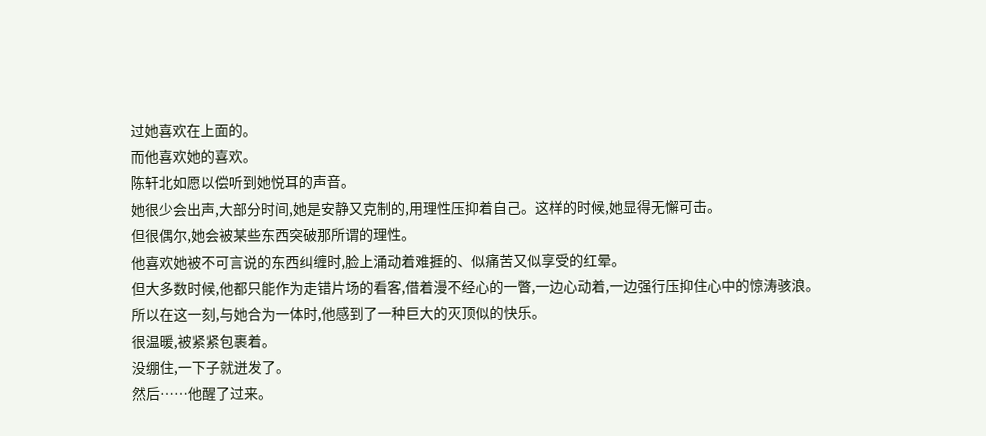过她喜欢在上面的。
而他喜欢她的喜欢。
陈轩北如愿以偿听到她悦耳的声音。
她很少会出声,大部分时间,她是安静又克制的,用理性压抑着自己。这样的时候,她显得无懈可击。
但很偶尔,她会被某些东西突破那所谓的理性。
他喜欢她被不可言说的东西纠缠时,脸上涌动着难捱的、似痛苦又似享受的红晕。
但大多数时候,他都只能作为走错片场的看客,借着漫不经心的一瞥,一边心动着,一边强行压抑住心中的惊涛骇浪。
所以在这一刻,与她合为一体时,他感到了一种巨大的灭顶似的快乐。
很温暖,被紧紧包裹着。
没绷住,一下子就迸发了。
然后……他醒了过来。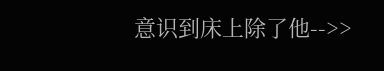意识到床上除了他-->>